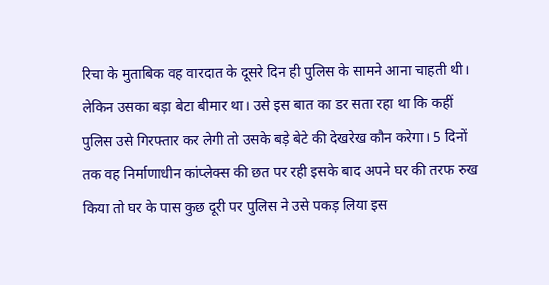रिचा के मुताबिक वह वारदात के दूसरे दिन ही पुलिस के सामने आना चाहती थी। लेकिन उसका बड़ा बेटा बीमार था। उसे इस बात का डर सता रहा था कि कहीं पुलिस उसे गिरफ्तार कर लेगी तो उसके बड़े बेटे की देखरेख कौन करेगा। 5 दिनों तक वह निर्माणाधीन कांप्लेक्स की छत पर रही इसके बाद अपने घर की तरफ रुख किया तो घर के पास कुछ दूरी पर पुलिस ने उसे पकड़ लिया इस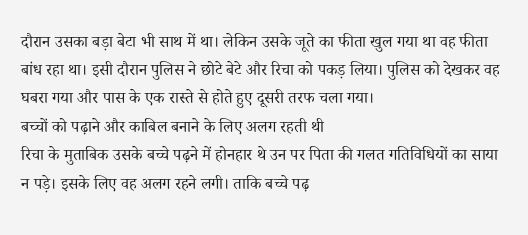दौरान उसका बड़ा बेटा भी साथ में था। लेकिन उसके जूते का फीता खुल गया था वह फीता बांध रहा था। इसी दौरान पुलिस ने छोटे बेटे और रिचा को पकड़ लिया। पुलिस को देखकर वह घबरा गया और पास के एक रास्ते से होते हुए दूसरी तरफ चला गया।
बच्चों को पढ़ाने और काबिल बनाने के लिए अलग रहती थी
रिचा के मुताबिक उसके बच्चे पढ़ने में होनहार थे उन पर पिता की गलत गतिविधियों का साया न पड़े। इसके लिए वह अलग रहने लगी। ताकि बच्चे पढ़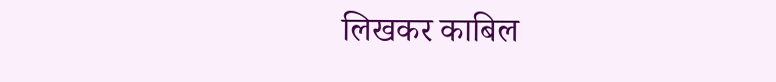लिखकर काबिल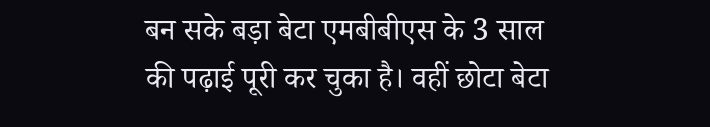बन सके बड़ा बेटा एमबीबीएस के 3 साल की पढ़ाई पूरी कर चुका है। वहीं छोटा बेटा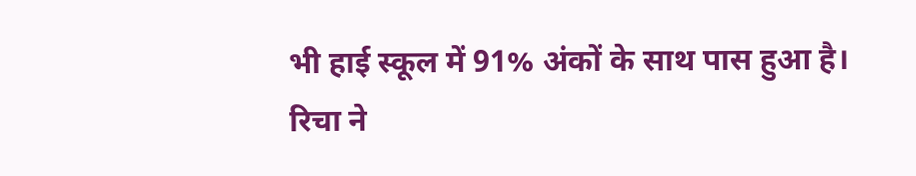भी हाई स्कूल में 91% अंकों के साथ पास हुआ है।
रिचा ने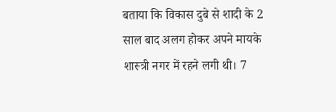बताया कि विकास दुबे से शादी के 2 साल बाद अलग होकर अपने मायके शास्त्री नगर में रहने लगी थी। 7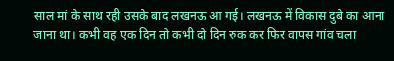साल मां के साथ रही उसके बाद लखनऊ आ गई। लखनऊ में विकास दुबे का आना जाना था। कभी वह एक दिन तो कभी दो दिन रुक कर फिर वापस गांव चला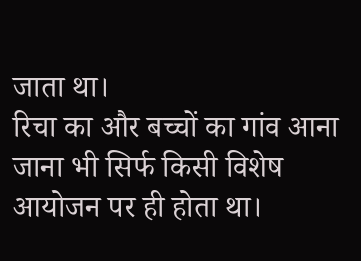जाता था।
रिचा का और बच्चों का गांव आना जाना भी सिर्फ किसी विशेष आयोजन पर ही होता था।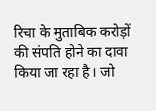रिचा के मुताबिक करोड़ों की संपति होने का दावा किया जा रहा है। जो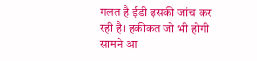गलत है ईडी इसकी जांच कर रही है। हकीकत जो भी होगी सामने आ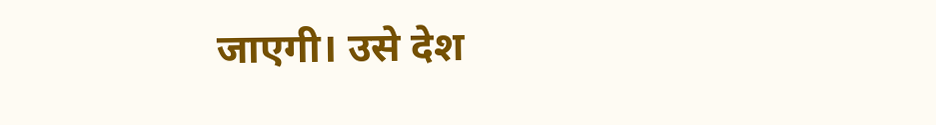जाएगी। उसे देश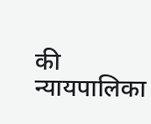की न्यायपालिका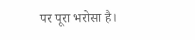पर पूरा भरोसा है।